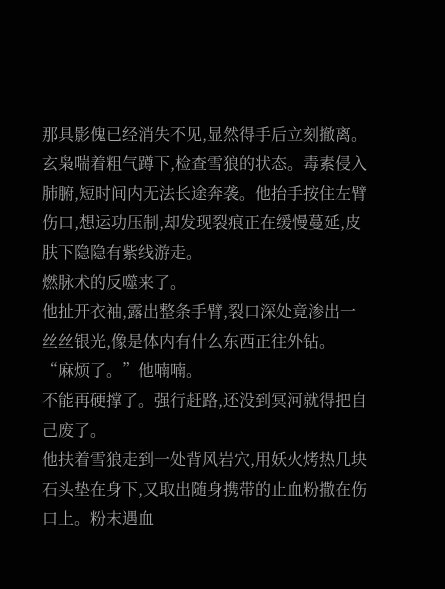那具影傀已经消失不见,显然得手后立刻撤离。
玄枭喘着粗气蹲下,检查雪狼的状态。毒素侵入肺腑,短时间内无法长途奔袭。他抬手按住左臂伤口,想运功压制,却发现裂痕正在缓慢蔓延,皮肤下隐隐有紫线游走。
燃脉术的反噬来了。
他扯开衣袖,露出整条手臂,裂口深处竟渗出一丝丝银光,像是体内有什么东西正往外钻。
“麻烦了。”他喃喃。
不能再硬撑了。强行赶路,还没到冥河就得把自己废了。
他扶着雪狼走到一处背风岩穴,用妖火烤热几块石头垫在身下,又取出随身携带的止血粉撒在伤口上。粉末遇血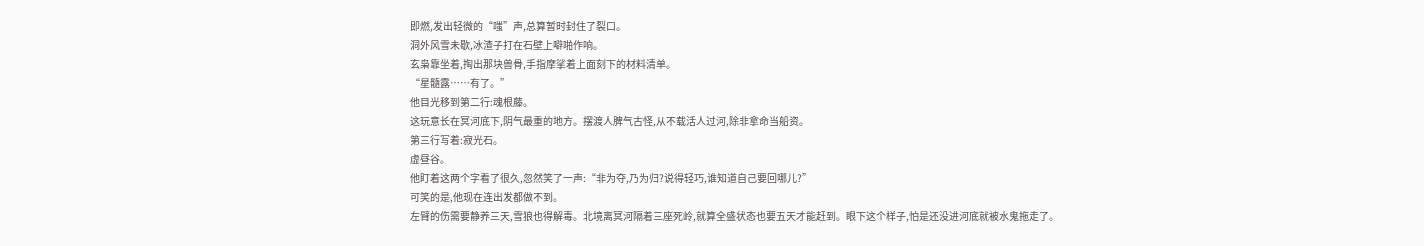即燃,发出轻微的“嗤”声,总算暂时封住了裂口。
洞外风雪未歇,冰渣子打在石壁上噼啪作响。
玄枭靠坐着,掏出那块兽骨,手指摩挲着上面刻下的材料清单。
“星髓露……有了。”
他目光移到第二行:魂根藤。
这玩意长在冥河底下,阴气最重的地方。摆渡人脾气古怪,从不载活人过河,除非拿命当船资。
第三行写着:寂光石。
虚昼谷。
他盯着这两个字看了很久,忽然笑了一声:“非为夺,乃为归?说得轻巧,谁知道自己要回哪儿?”
可笑的是,他现在连出发都做不到。
左臂的伤需要静养三天,雪狼也得解毒。北境离冥河隔着三座死岭,就算全盛状态也要五天才能赶到。眼下这个样子,怕是还没进河底就被水鬼拖走了。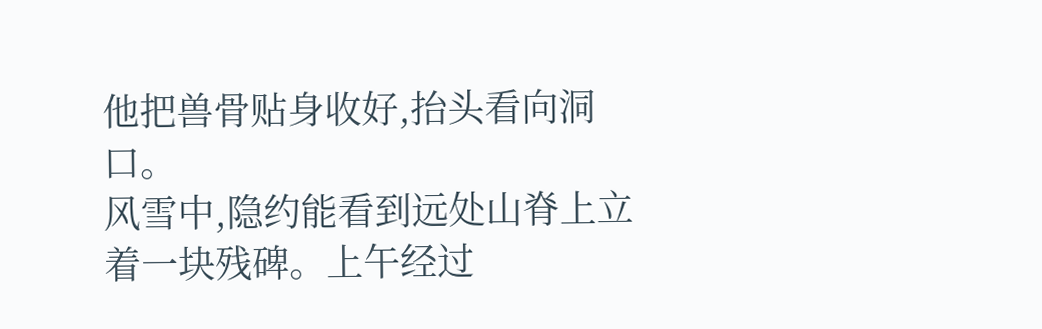他把兽骨贴身收好,抬头看向洞口。
风雪中,隐约能看到远处山脊上立着一块残碑。上午经过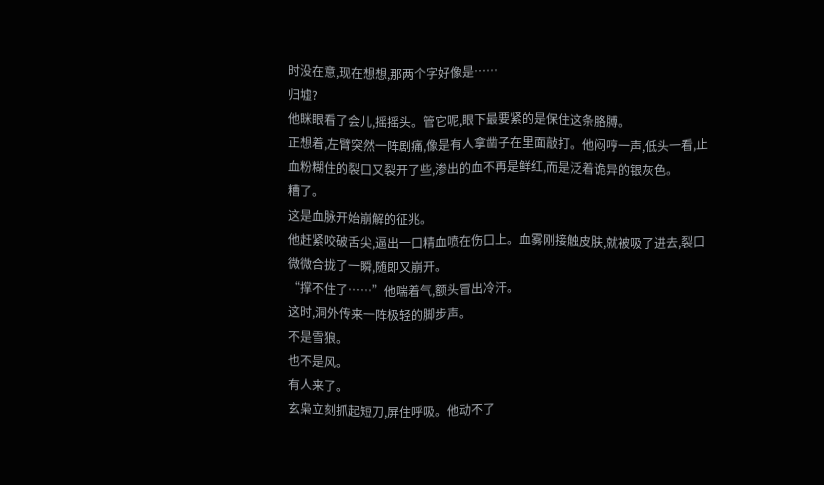时没在意,现在想想,那两个字好像是……
归墟?
他眯眼看了会儿,摇摇头。管它呢,眼下最要紧的是保住这条胳膊。
正想着,左臂突然一阵剧痛,像是有人拿凿子在里面敲打。他闷哼一声,低头一看,止血粉糊住的裂口又裂开了些,渗出的血不再是鲜红,而是泛着诡异的银灰色。
糟了。
这是血脉开始崩解的征兆。
他赶紧咬破舌尖,逼出一口精血喷在伤口上。血雾刚接触皮肤,就被吸了进去,裂口微微合拢了一瞬,随即又崩开。
“撑不住了……”他喘着气,额头冒出冷汗。
这时,洞外传来一阵极轻的脚步声。
不是雪狼。
也不是风。
有人来了。
玄枭立刻抓起短刀,屏住呼吸。他动不了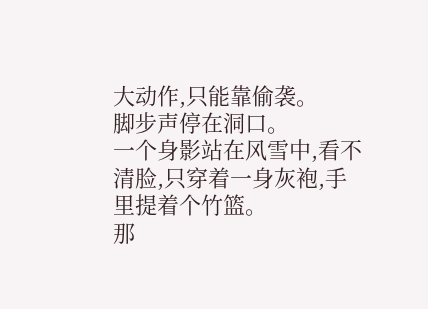大动作,只能靠偷袭。
脚步声停在洞口。
一个身影站在风雪中,看不清脸,只穿着一身灰袍,手里提着个竹篮。
那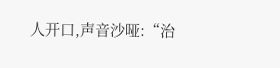人开口,声音沙哑:“治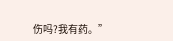伤吗?我有药。”